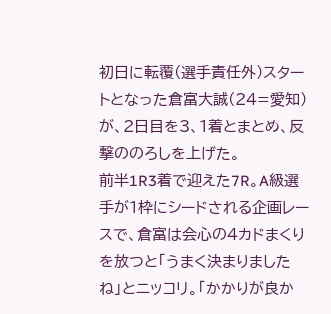初日に転覆(選手責任外)スタートとなった倉富大誠(24=愛知)が、2日目を3、1着とまとめ、反撃ののろしを上げた。
前半1R3着で迎えた7R。A級選手が1枠にシードされる企画レースで、倉富は会心の4カドまくりを放つと「うまく決まりましたね」とニッコリ。「かかりが良か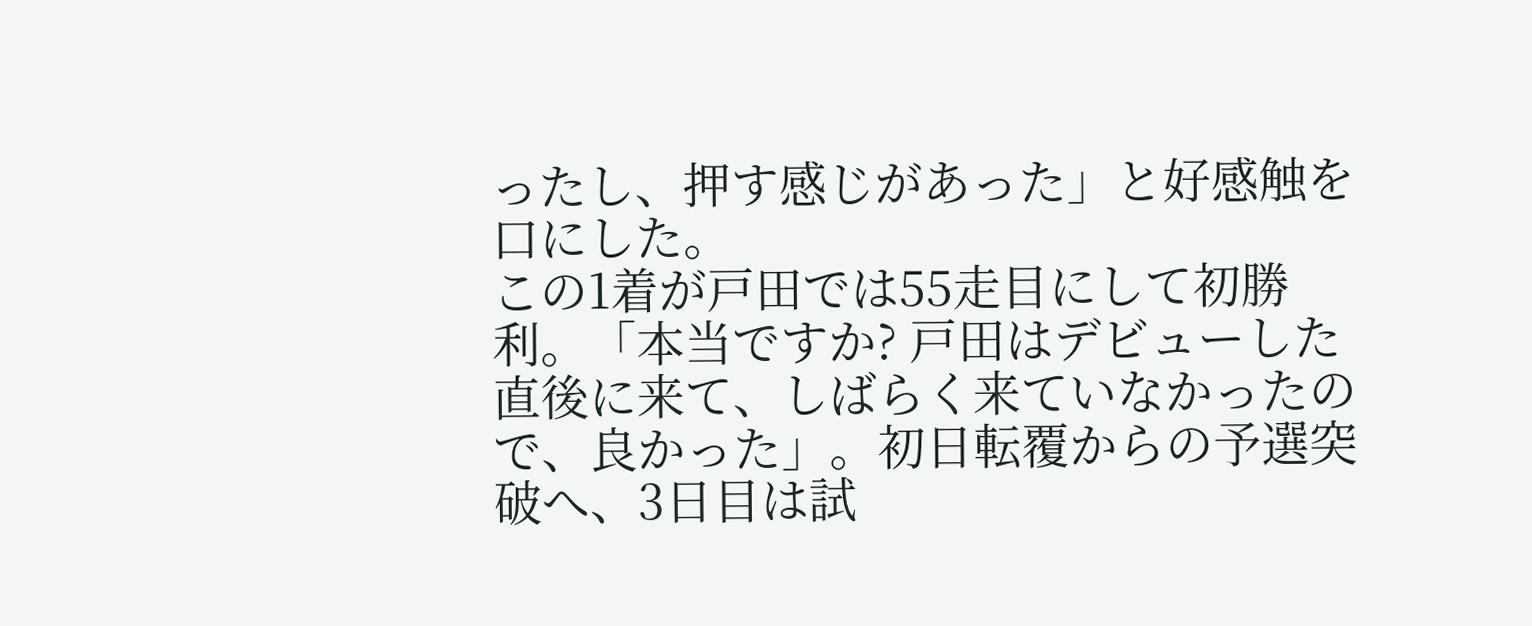ったし、押す感じがあった」と好感触を口にした。
この1着が戸田では55走目にして初勝利。「本当ですか? 戸田はデビューした直後に来て、しばらく来ていなかったので、良かった」。初日転覆からの予選突破へ、3日目は試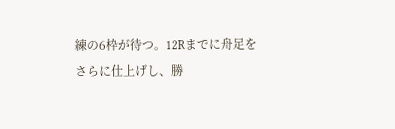練の6枠が待つ。12Rまでに舟足をさらに仕上げし、勝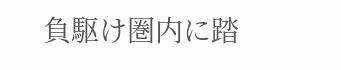負駆け圏内に踏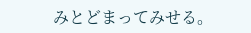みとどまってみせる。